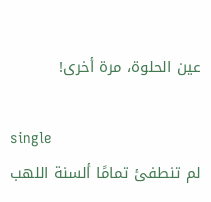عين الحلوة، مرة أخرى!

single
لم تنطفئ تمامًا ألسنة اللهب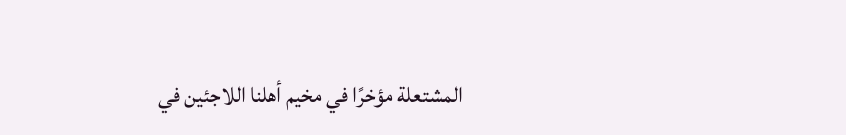المشتعلة مؤخرًا في مخيم أهلنا اللاجئين في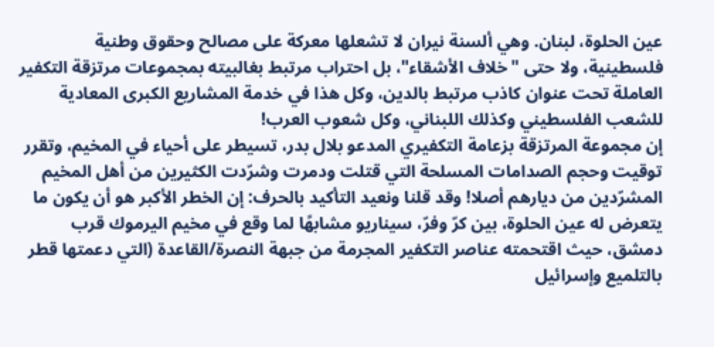عين الحلوة، لبنان. وهي ألسنة نيران لا تشعلها معركة على مصالح وحقوق وطنية فلسطينية، ولا حتى "خلاف الأشقاء"، بل احتراب مرتبط بغالبيته بمجموعات مرتزقة التكفير العاملة تحت عنوان كاذب مرتبط بالدين، وكل هذا في خدمة المشاريع الكبرى المعادية للشعب الفلسطيني وكذلك اللبناني، وكل شعوب العرب!
إن مجموعة المرتزقة بزعامة التكفيري المدعو بلال بدر، تسيطر على أحياء في المخيم، وتقرر توقيت وحجم الصدامات المسلحة التي قتلت ودمرت وشرّدت الكثيرين من أهل المخيم المشرّدين من ديارهم أصلا! وقد قلنا ونعيد التأكيد بالحرف: إن الخطر الأكبر هو أن يكون ما يتعرض له عين الحلوة، بين كرّ وفرّ، سيناريو مشابهًا لما وقع في مخيم اليرموك قرب دمشق، حيث اقتحمته عناصر التكفير المجرمة من جبهة النصرة/القاعدة (التي دعمتها قطر بالتلميع وإسرائيل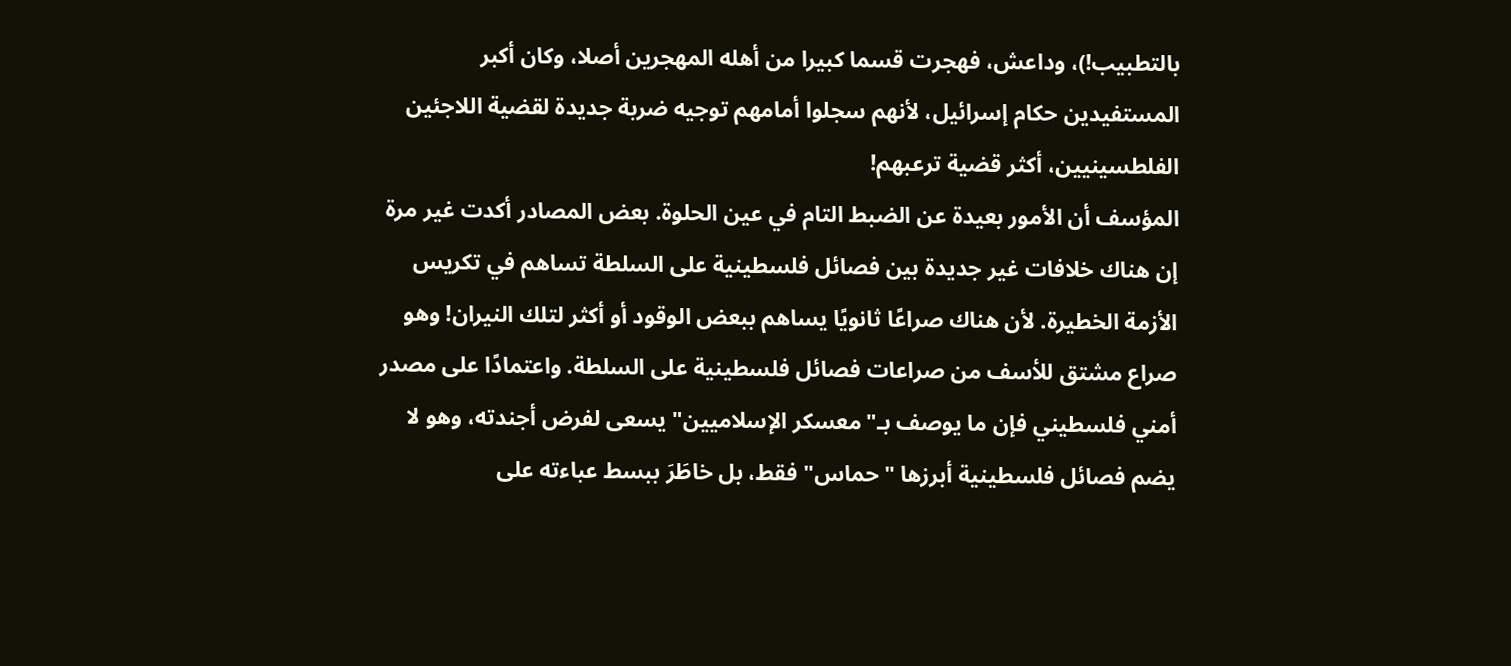بالتطبيب!)، وداعش، فهجرت قسما كبيرا من أهله المهجرين أصلا، وكان أكبر المستفيدين حكام إسرائيل، لأنهم سجلوا أمامهم توجيه ضربة جديدة لقضية اللاجئين الفلطسينيين، أكثر قضية ترعبهم!
المؤسف أن الأمور بعيدة عن الضبط التام في عين الحلوة. بعض المصادر أكدت غير مرة إن هناك خلافات غير جديدة بين فصائل فلسطينية على السلطة تساهم في تكريس الأزمة الخطيرة. لأن هناك صراعًا ثانويًا يساهم ببعض الوقود أو أكثر لتلك النيران! وهو صراع مشتق للأسف من صراعات فصائل فلسطينية على السلطة. واعتمادًا على مصدر أمني فلسطيني فإن ما يوصف بـ"معسكر الإسلاميين" يسعى لفرض أجندته، وهو لا يضم فصائل فلسطينية أبرزها "حماس" فقط، بل خاطَرَ ببسط عباءته على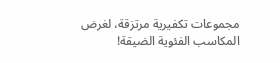مجموعات تكفيرية مرتزقة، لغرض المكاسب الفئوية الضيقة!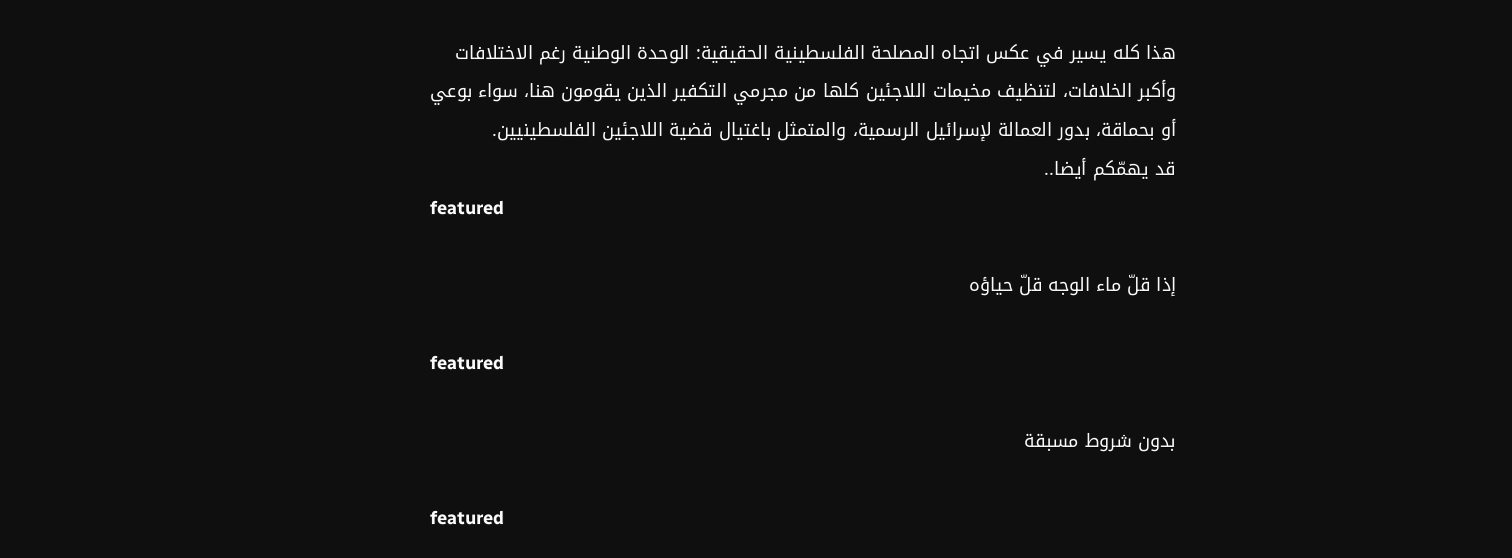هذا كله يسير في عكس اتجاه المصلحة الفلسطينية الحقيقية: الوحدة الوطنية رغم الاختلافات وأكبر الخلافات، لتنظيف مخيمات اللاجئين كلها من مجرمي التكفير الذين يقومون هنا، سواء بوعي أو بحماقة، بدور العمالة لإسرائيل الرسمية، والمتمثل باغتيال قضية اللاجئين الفلسطينيين.
قد يهمّكم أيضا..
featured

إذا قلّ ماء الوجه قلّ حياؤه

featured

بدون شروط مسبقة

featured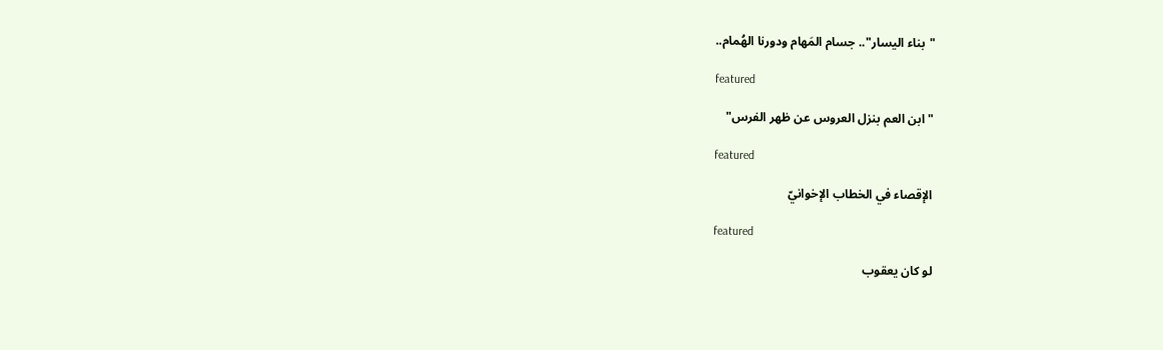"بناء اليسار".. جسام المَهام ودورنا الهُمام..

featured

"ابن العم بنزل العروس عن ظهر الفرس"

featured

الإقصاء في الخطاب الإخوانيّ

featured

لو كان يعقوب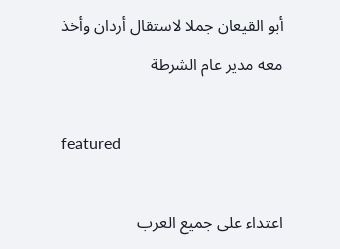أبو القيعان جملا لاستقال أردان وأخذ معه مدير عام الشرطة

featured

اعتداء على جميع العرب